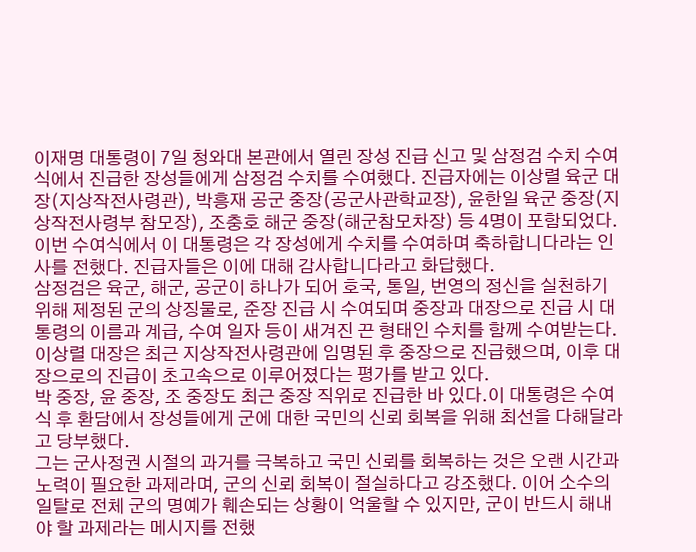이재명 대통령이 7일 청와대 본관에서 열린 장성 진급 신고 및 삼정검 수치 수여식에서 진급한 장성들에게 삼정검 수치를 수여했다. 진급자에는 이상렬 육군 대장(지상작전사령관), 박흥재 공군 중장(공군사관학교장), 윤한일 육군 중장(지상작전사령부 참모장), 조충호 해군 중장(해군참모차장) 등 4명이 포함되었다.
이번 수여식에서 이 대통령은 각 장성에게 수치를 수여하며 축하합니다라는 인사를 전했다. 진급자들은 이에 대해 감사합니다라고 화답했다.
삼정검은 육군, 해군, 공군이 하나가 되어 호국, 통일, 번영의 정신을 실천하기 위해 제정된 군의 상징물로, 준장 진급 시 수여되며 중장과 대장으로 진급 시 대통령의 이름과 계급, 수여 일자 등이 새겨진 끈 형태인 수치를 함께 수여받는다.이상렬 대장은 최근 지상작전사령관에 임명된 후 중장으로 진급했으며, 이후 대장으로의 진급이 초고속으로 이루어졌다는 평가를 받고 있다.
박 중장, 윤 중장, 조 중장도 최근 중장 직위로 진급한 바 있다.이 대통령은 수여식 후 환담에서 장성들에게 군에 대한 국민의 신뢰 회복을 위해 최선을 다해달라고 당부했다.
그는 군사정권 시절의 과거를 극복하고 국민 신뢰를 회복하는 것은 오랜 시간과 노력이 필요한 과제라며, 군의 신뢰 회복이 절실하다고 강조했다. 이어 소수의 일탈로 전체 군의 명예가 훼손되는 상황이 억울할 수 있지만, 군이 반드시 해내야 할 과제라는 메시지를 전했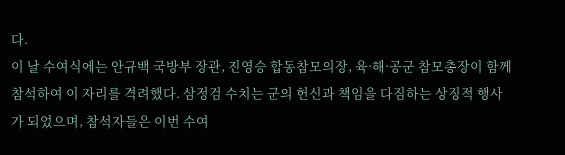다.
이 날 수여식에는 안규백 국방부 장관, 진영승 합동참모의장, 육·해·공군 참모총장이 함께 참석하여 이 자리를 격려했다. 삼정검 수치는 군의 헌신과 책임을 다짐하는 상징적 행사가 되었으며, 참석자들은 이번 수여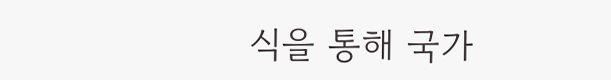식을 통해 국가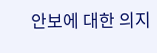안보에 대한 의지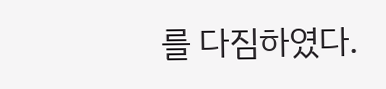를 다짐하였다.